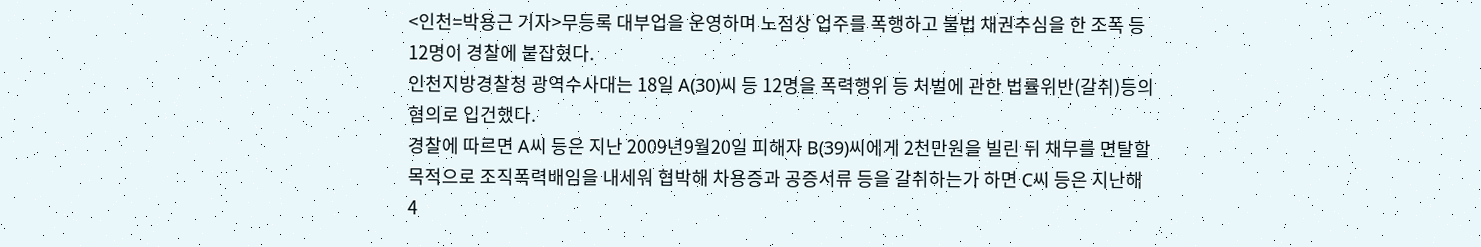<인천=박용근 기자>무등록 대부업을 운영하며 노점상 업주를 폭행하고 불법 채권추심을 한 조폭 등 12명이 경찰에 붙잡혔다.
인천지방경찰청 광역수사대는 18일 A(30)씨 등 12명을 폭력행위 등 처벌에 관한 법률위반(갈취)등의 혐의로 입건했다.
경찰에 따르면 A씨 등은 지난 2009년9월20일 피해자 B(39)씨에게 2천만원을 빌린 뒤 채무를 면탈할 목적으로 조직폭력배임을 내세워 협박해 차용증과 공증서류 등을 갈취하는가 하면 C씨 등은 지난해 4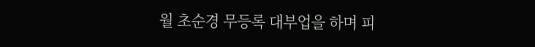월 초순경 무등록 대부업을 하며 피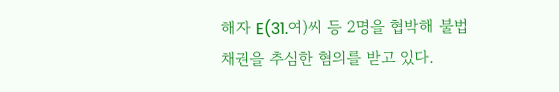해자 E(31.여)씨 등 2명을 협박해 불법채권을 추심한 혐의를 받고 있다.